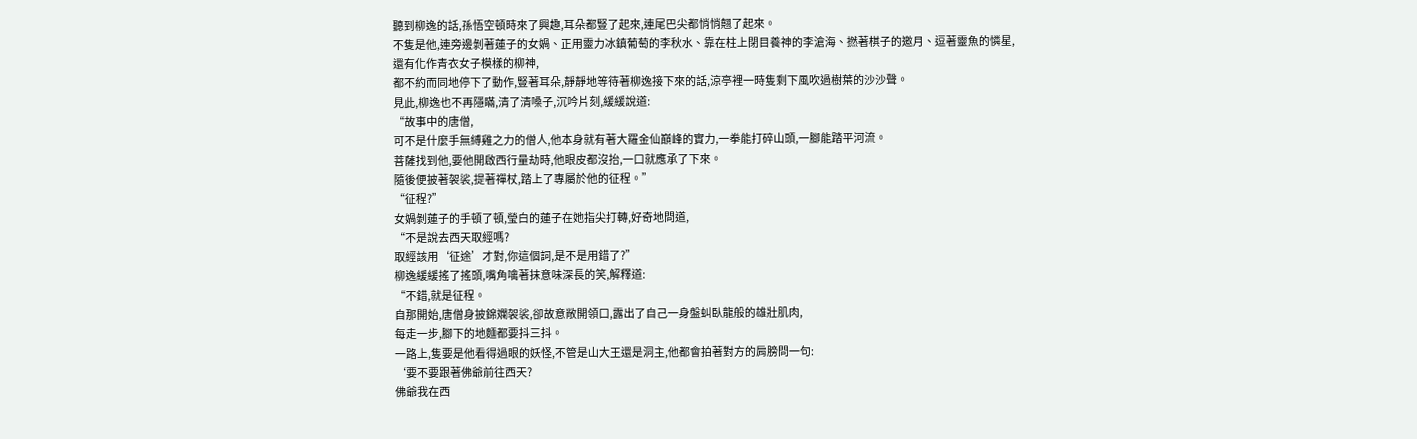聽到柳逸的話,孫悟空頓時來了興趣,耳朵都豎了起來,連尾巴尖都悄悄翹了起來。
不隻是他,連旁邊剝著蓮子的女媧、正用靈力冰鎮葡萄的李秋水、靠在柱上閉目養神的李滄海、撚著棋子的邀月、逗著靈魚的憐星,
還有化作青衣女子模樣的柳神,
都不約而同地停下了動作,豎著耳朵,靜靜地等待著柳逸接下來的話,涼亭裡一時隻剩下風吹過樹葉的沙沙聲。
見此,柳逸也不再隱瞞,清了清嗓子,沉吟片刻,緩緩說道:
“故事中的唐僧,
可不是什麼手無縛雞之力的僧人,他本身就有著大羅金仙巔峰的實力,一拳能打碎山頭,一腳能踏平河流。
菩薩找到他,要他開啟西行量劫時,他眼皮都沒抬,一口就應承了下來。
隨後便披著袈裟,提著禪杖,踏上了專屬於他的征程。”
“征程?”
女媧剝蓮子的手頓了頓,瑩白的蓮子在她指尖打轉,好奇地問道,
“不是說去西天取經嗎?
取經該用‘征途’才對,你這個詞,是不是用錯了?”
柳逸緩緩搖了搖頭,嘴角噙著抹意味深長的笑,解釋道:
“不錯,就是征程。
自那開始,唐僧身披錦斕袈裟,卻故意敞開領口,露出了自己一身盤虯臥龍般的雄壯肌肉,
每走一步,腳下的地麵都要抖三抖。
一路上,隻要是他看得過眼的妖怪,不管是山大王還是洞主,他都會拍著對方的肩膀問一句:
‘要不要跟著佛爺前往西天?
佛爺我在西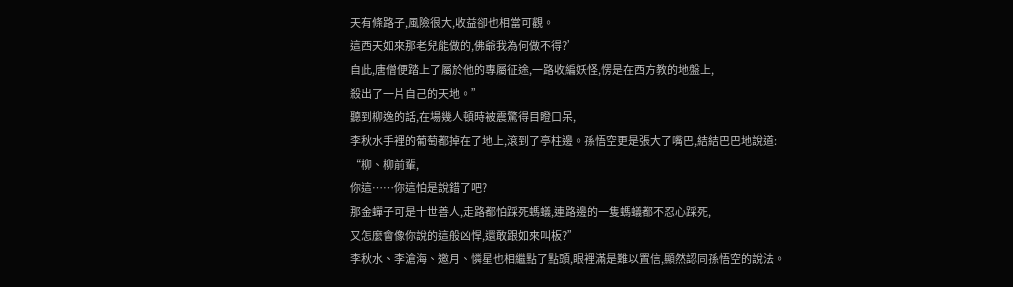天有條路子,風險很大,收益卻也相當可觀。
這西天如來那老兒能做的,佛爺我為何做不得?’
自此,唐僧便踏上了屬於他的專屬征途,一路收編妖怪,愣是在西方教的地盤上,
殺出了一片自己的天地。”
聽到柳逸的話,在場幾人頓時被震驚得目瞪口呆,
李秋水手裡的葡萄都掉在了地上,滾到了亭柱邊。孫悟空更是張大了嘴巴,結結巴巴地說道:
“柳、柳前輩,
你這……你這怕是說錯了吧?
那金蟬子可是十世善人,走路都怕踩死螞蟻,連路邊的一隻螞蟻都不忍心踩死,
又怎麼會像你說的這般凶悍,還敢跟如來叫板?”
李秋水、李滄海、邀月、憐星也相繼點了點頭,眼裡滿是難以置信,顯然認同孫悟空的說法。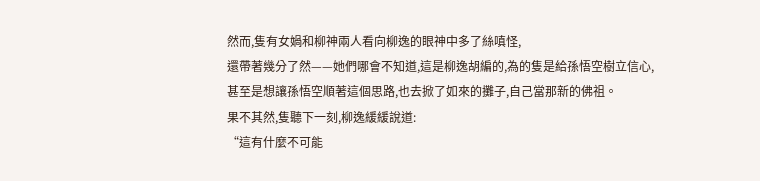然而,隻有女媧和柳神兩人看向柳逸的眼神中多了絲嗔怪,
還帶著幾分了然——她們哪會不知道,這是柳逸胡編的,為的隻是給孫悟空樹立信心,
甚至是想讓孫悟空順著這個思路,也去掀了如來的攤子,自己當那新的佛祖。
果不其然,隻聽下一刻,柳逸緩緩說道:
“這有什麼不可能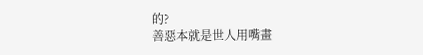的?
善惡本就是世人用嘴畫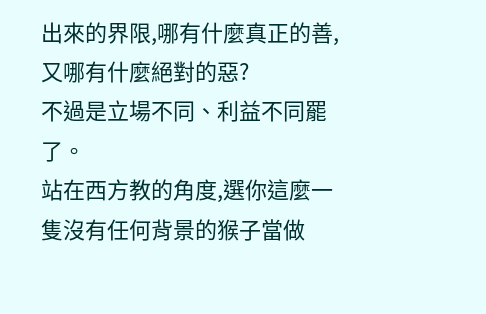出來的界限,哪有什麼真正的善,又哪有什麼絕對的惡?
不過是立場不同、利益不同罷了。
站在西方教的角度,選你這麼一隻沒有任何背景的猴子當做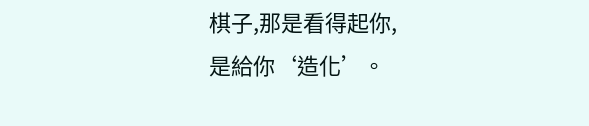棋子,那是看得起你,
是給你‘造化’。